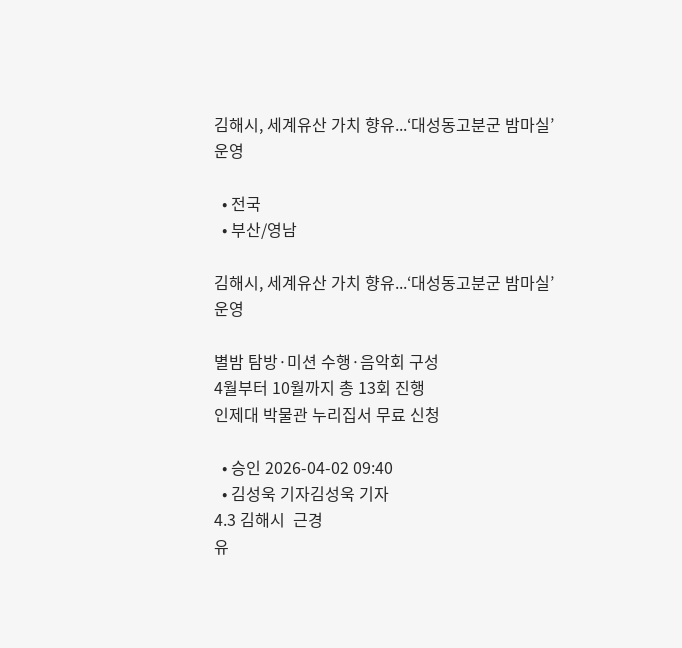김해시, 세계유산 가치 향유...‘대성동고분군 밤마실’ 운영

  • 전국
  • 부산/영남

김해시, 세계유산 가치 향유...‘대성동고분군 밤마실’ 운영

별밤 탐방·미션 수행·음악회 구성
4월부터 10월까지 총 13회 진행
인제대 박물관 누리집서 무료 신청

  • 승인 2026-04-02 09:40
  • 김성욱 기자김성욱 기자
4.3 김해시  근경
유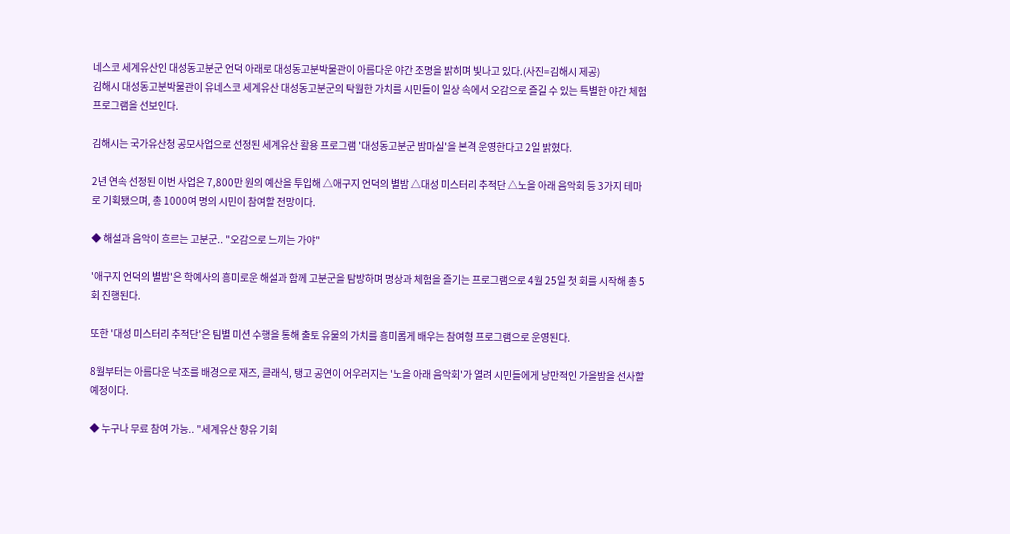네스코 세계유산인 대성동고분군 언덕 아래로 대성동고분박물관이 아름다운 야간 조명을 밝히며 빛나고 있다.(사진=김해시 제공)
김해시 대성동고분박물관이 유네스코 세계유산 대성동고분군의 탁월한 가치를 시민들이 일상 속에서 오감으로 즐길 수 있는 특별한 야간 체험 프로그램을 선보인다.

김해시는 국가유산청 공모사업으로 선정된 세계유산 활용 프로그램 '대성동고분군 밤마실'을 본격 운영한다고 2일 밝혔다.

2년 연속 선정된 이번 사업은 7,800만 원의 예산을 투입해 △애구지 언덕의 별밤 △대성 미스터리 추적단 △노을 아래 음악회 등 3가지 테마로 기획됐으며, 총 1000여 명의 시민이 참여할 전망이다.

◆ 해설과 음악이 흐르는 고분군.. "오감으로 느끼는 가야"

'애구지 언덕의 별밤'은 학예사의 흥미로운 해설과 함께 고분군을 탐방하며 명상과 체험을 즐기는 프로그램으로 4월 25일 첫 회를 시작해 총 5회 진행된다.

또한 '대성 미스터리 추적단'은 팀별 미션 수행을 통해 출토 유물의 가치를 흥미롭게 배우는 참여형 프로그램으로 운영된다.

8월부터는 아름다운 낙조를 배경으로 재즈, 클래식, 탱고 공연이 어우러지는 '노을 아래 음악회'가 열려 시민들에게 낭만적인 가을밤을 선사할 예정이다.

◆ 누구나 무료 참여 가능.. "세계유산 향유 기회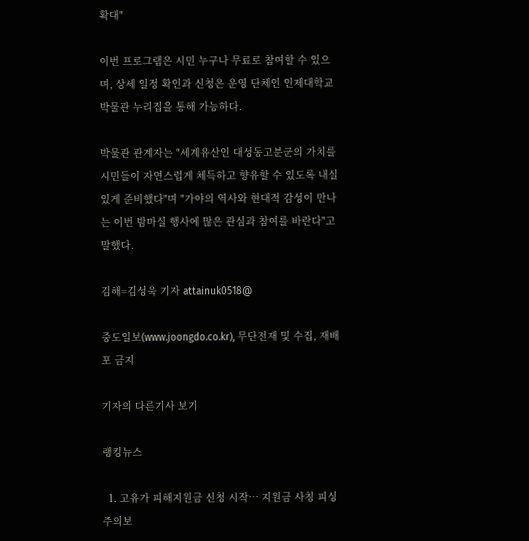확대"

이번 프로그램은 시민 누구나 무료로 참여할 수 있으며, 상세 일정 확인과 신청은 운영 단체인 인제대학교 박물관 누리집을 통해 가능하다.

박물관 관계자는 "세계유산인 대성동고분군의 가치를 시민들이 자연스럽게 체득하고 향유할 수 있도록 내실 있게 준비했다"며 "가야의 역사와 현대적 감성이 만나는 이번 밤마실 행사에 많은 관심과 참여를 바란다"고 말했다.

김해=김성욱 기자 attainuk0518@

중도일보(www.joongdo.co.kr), 무단전재 및 수집, 재배포 금지

기자의 다른기사 보기

랭킹뉴스

  1. 고유가 피해지원금 신청 시작… 지원금 사칭 피싱 주의보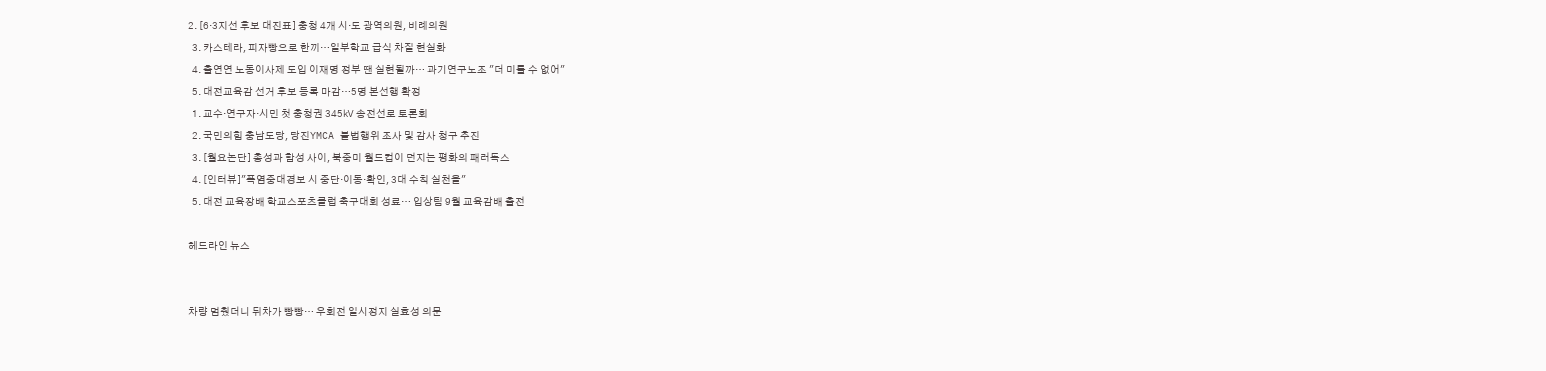2. [6·3지선 후보 대진표] 충청 4개 시·도 광역의원, 비례의원
  3. 카스테라, 피자빵으로 한끼…일부학교 급식 차질 현실화
  4. 출연연 노동이사제 도입 이재명 정부 땐 실현될까… 과기연구노조 "더 미룰 수 없어"
  5. 대전교육감 선거 후보 등록 마감…5명 본선행 확정
  1. 교수·연구자·시민 첫 충청권 345㎸ 송전선로 토론회
  2. 국민의힘 충남도당, 당진YMCA 불법행위 조사 및 감사 청구 추진
  3. [월요논단] 총성과 함성 사이, 북중미 월드컵이 던지는 평화의 패러독스
  4. [인터뷰]"폭염중대경보 시 중단·이동·확인, 3대 수칙 실천을"
  5. 대전 교육장배 학교스포츠클럽 축구대회 성료… 입상팀 9월 교육감배 출전

헤드라인 뉴스


차량 멈췄더니 뒤차가 빵빵… 우회전 일시정지 실효성 의문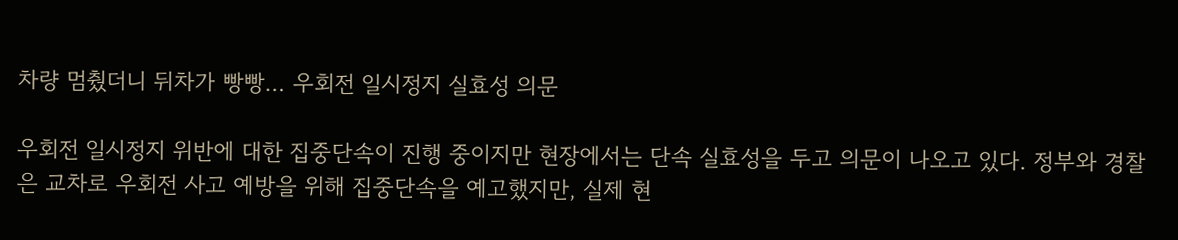차량 멈췄더니 뒤차가 빵빵… 우회전 일시정지 실효성 의문

우회전 일시정지 위반에 대한 집중단속이 진행 중이지만 현장에서는 단속 실효성을 두고 의문이 나오고 있다. 정부와 경찰은 교차로 우회전 사고 예방을 위해 집중단속을 예고했지만, 실제 현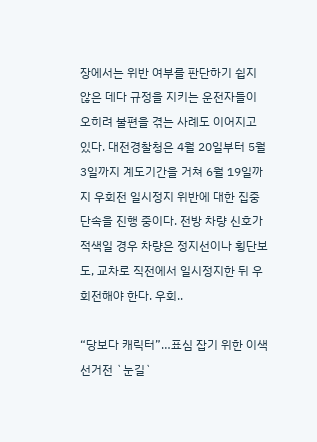장에서는 위반 여부를 판단하기 쉽지 않은 데다 규정을 지키는 운전자들이 오히려 불편을 겪는 사례도 이어지고 있다. 대전경찰청은 4월 20일부터 5월 3일까지 계도기간을 거쳐 6월 19일까지 우회전 일시정지 위반에 대한 집중단속을 진행 중이다. 전방 차량 신호가 적색일 경우 차량은 정지선이나 횡단보도, 교차로 직전에서 일시정지한 뒤 우회전해야 한다. 우회..

“당보다 캐릭터”…표심 잡기 위한 이색 선거전 `눈길`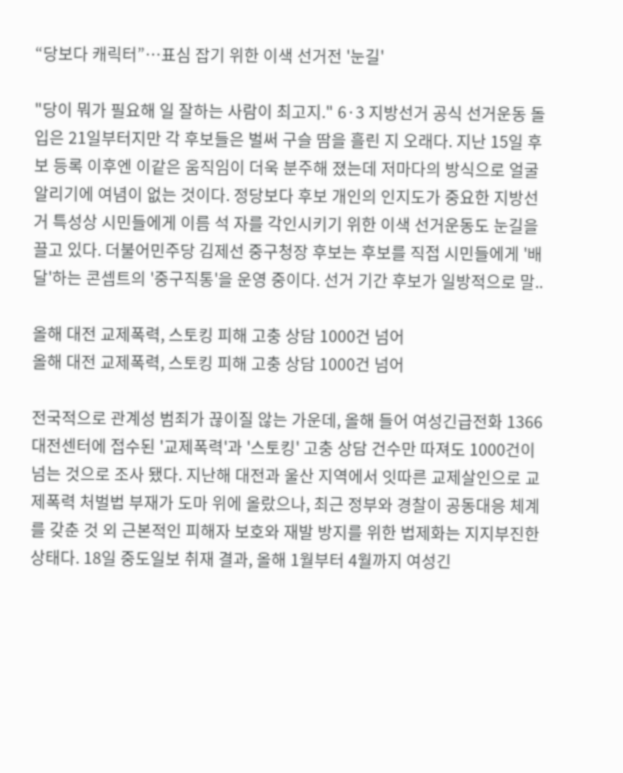“당보다 캐릭터”…표심 잡기 위한 이색 선거전 '눈길'

"당이 뭐가 필요해 일 잘하는 사람이 최고지." 6·3 지방선거 공식 선거운동 돌입은 21일부터지만 각 후보들은 벌써 구슬 땀을 흘린 지 오래다. 지난 15일 후보 등록 이후엔 이같은 움직임이 더욱 분주해 졌는데 저마다의 방식으로 얼굴 알리기에 여념이 없는 것이다. 정당보다 후보 개인의 인지도가 중요한 지방선거 특성상 시민들에게 이름 석 자를 각인시키기 위한 이색 선거운동도 눈길을 끌고 있다. 더불어민주당 김제선 중구청장 후보는 후보를 직접 시민들에게 '배달'하는 콘셉트의 '중구직통'을 운영 중이다. 선거 기간 후보가 일방적으로 말..

올해 대전 교제폭력, 스토킹 피해 고충 상담 1000건 넘어
올해 대전 교제폭력, 스토킹 피해 고충 상담 1000건 넘어

전국적으로 관계성 범죄가 끊이질 않는 가운데, 올해 들어 여성긴급전화 1366 대전센터에 접수된 '교제폭력'과 '스토킹' 고충 상담 건수만 따져도 1000건이 넘는 것으로 조사 됐다. 지난해 대전과 울산 지역에서 잇따른 교제살인으로 교제폭력 처벌법 부재가 도마 위에 올랐으나, 최근 정부와 경찰이 공동대응 체계를 갖춘 것 외 근본적인 피해자 보호와 재발 방지를 위한 법제화는 지지부진한 상태다. 18일 중도일보 취재 결과, 올해 1월부터 4월까지 여성긴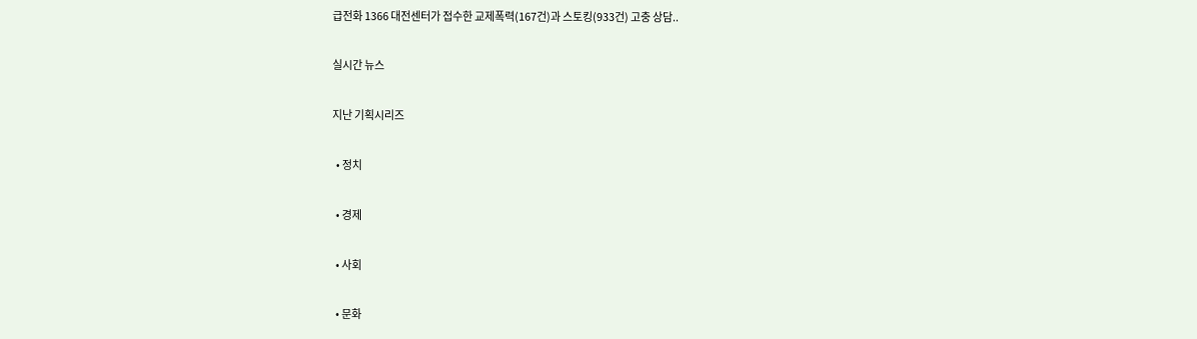급전화 1366 대전센터가 접수한 교제폭력(167건)과 스토킹(933건) 고충 상담..

실시간 뉴스

지난 기획시리즈

  • 정치

  • 경제

  • 사회

  • 문화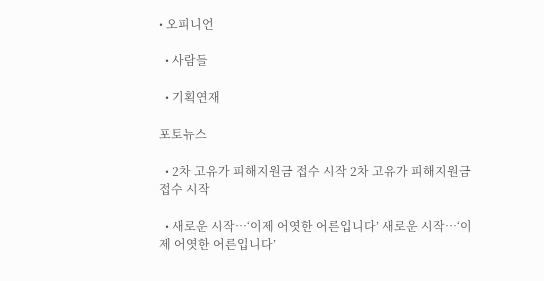• 오피니언

  • 사람들

  • 기획연재

포토뉴스

  • 2차 고유가 피해지원금 접수 시작 2차 고유가 피해지원금 접수 시작

  • 새로운 시작…‘이제 어엿한 어른입니다’ 새로운 시작…‘이제 어엿한 어른입니다’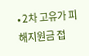• 2차 고유가 피해지원금 접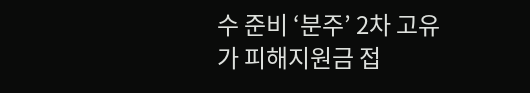수 준비 ‘분주’ 2차 고유가 피해지원금 접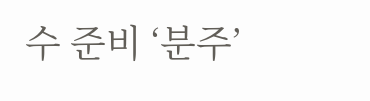수 준비 ‘분주’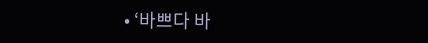• ‘바쁘다 바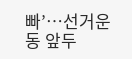빠’…선거운동 앞두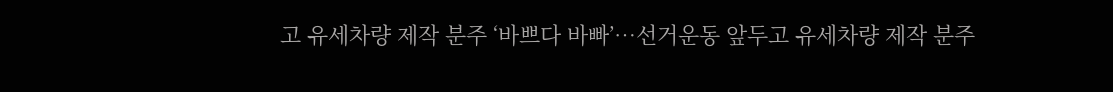고 유세차량 제작 분주 ‘바쁘다 바빠’…선거운동 앞두고 유세차량 제작 분주